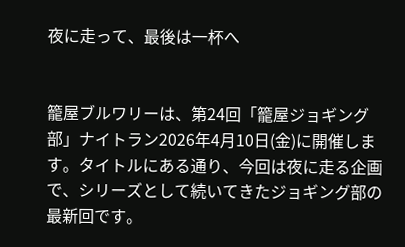夜に走って、最後は一杯へ


籠屋ブルワリーは、第24回「籠屋ジョギング部」ナイトラン2026年4月10日(金)に開催します。タイトルにある通り、今回は夜に走る企画で、シリーズとして続いてきたジョギング部の最新回です。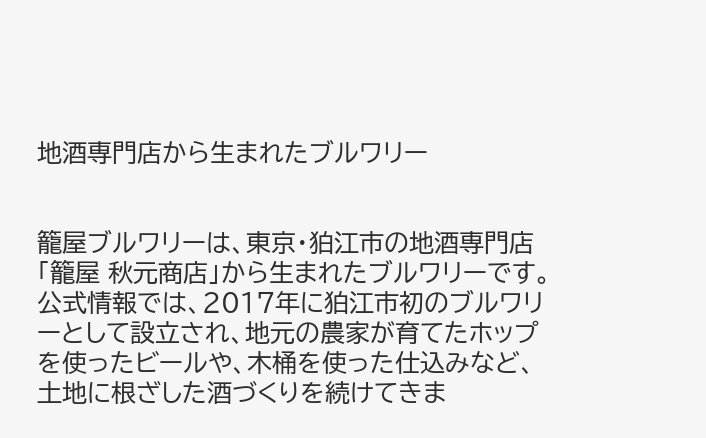地酒専門店から生まれたブルワリー


籠屋ブルワリーは、東京・狛江市の地酒専門店「籠屋 秋元商店」から生まれたブルワリーです。公式情報では、2017年に狛江市初のブルワリーとして設立され、地元の農家が育てたホップを使ったビールや、木桶を使った仕込みなど、土地に根ざした酒づくりを続けてきま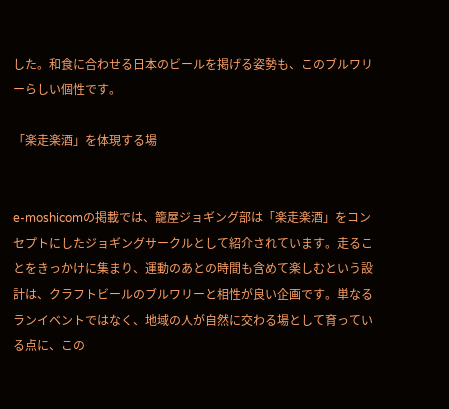した。和食に合わせる日本のビールを掲げる姿勢も、このブルワリーらしい個性です。

「楽走楽酒」を体現する場


e-moshicomの掲載では、籠屋ジョギング部は「楽走楽酒」をコンセプトにしたジョギングサークルとして紹介されています。走ることをきっかけに集まり、運動のあとの時間も含めて楽しむという設計は、クラフトビールのブルワリーと相性が良い企画です。単なるランイベントではなく、地域の人が自然に交わる場として育っている点に、この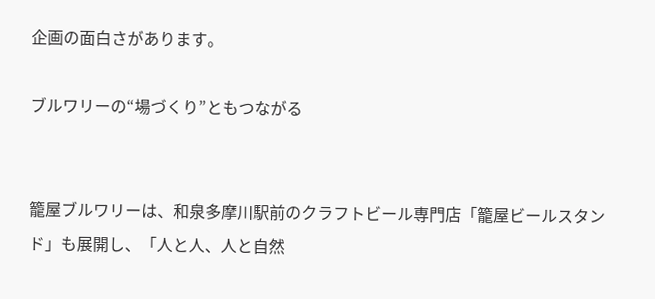企画の面白さがあります。

ブルワリーの“場づくり”ともつながる


籠屋ブルワリーは、和泉多摩川駅前のクラフトビール専門店「籠屋ビールスタンド」も展開し、「人と人、人と自然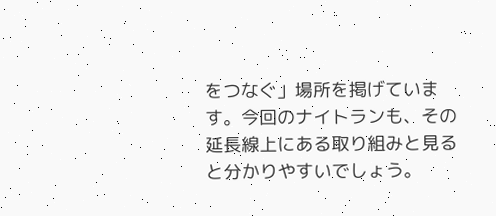をつなぐ」場所を掲げています。今回のナイトランも、その延長線上にある取り組みと見ると分かりやすいでしょう。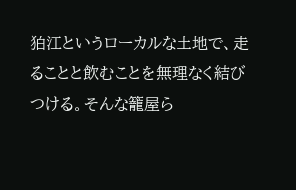狛江というローカルな土地で、走ることと飲むことを無理なく結びつける。そんな籠屋ら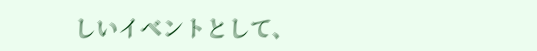しいイベントとして、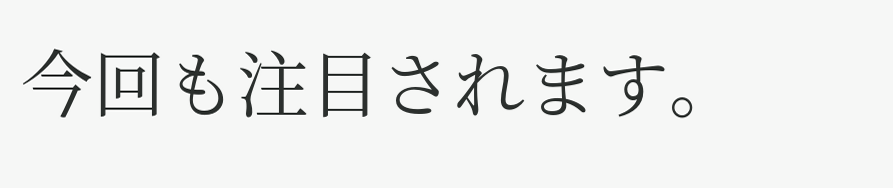今回も注目されます。